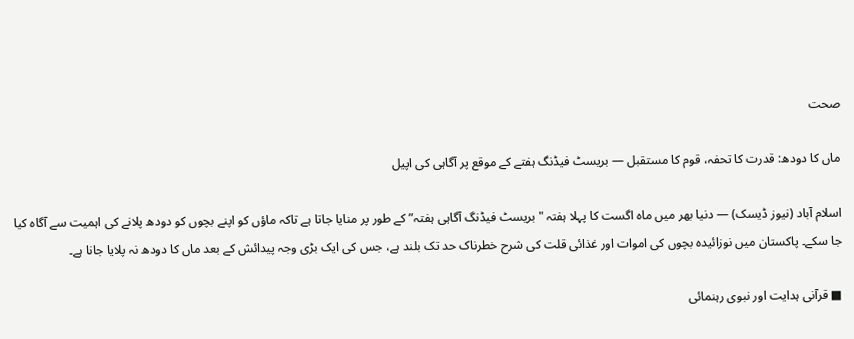صحت

ماں کا دودھ: قدرت کا تحفہ، قوم کا مستقبل — بریسٹ فیڈنگ ہفتے کے موقع پر آگاہی کی اپیل

اسلام آباد (نیوز ڈیسک) — دنیا بھر میں ماہ اگست کا پہلا ہفتہ "بریسٹ فیڈنگ آگاہی ہفتہ” کے طور پر منایا جاتا ہے تاکہ ماؤں کو اپنے بچوں کو دودھ پلانے کی اہمیت سے آگاہ کیا جا سکے۔ پاکستان میں نوزائیدہ بچوں کی اموات اور غذائی قلت کی شرح خطرناک حد تک بلند ہے، جس کی ایک بڑی وجہ پیدائش کے بعد ماں کا دودھ نہ پلایا جانا ہے۔

■ قرآنی ہدایت اور نبوی رہنمائی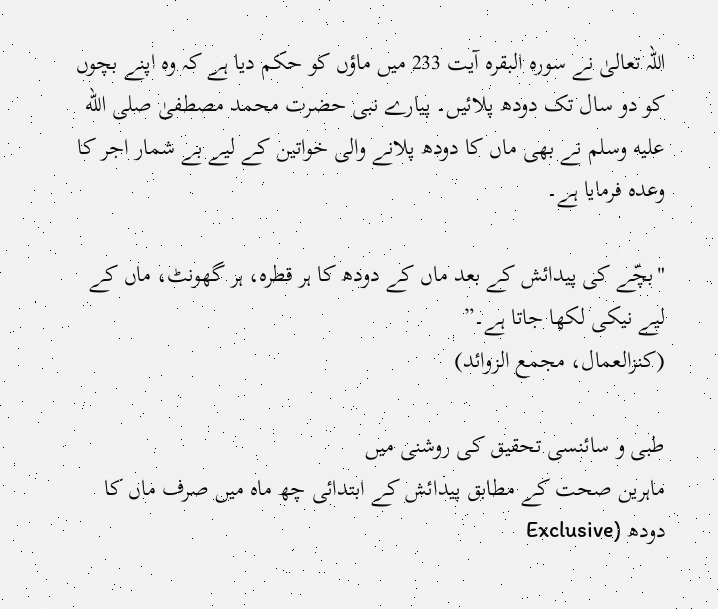اللہ تعالیٰ نے سورہ البقرہ آیت 233 میں ماؤں کو حکم دیا ہے کہ وہ اپنے بچوں کو دو سال تک دودھ پلائیں۔ پیارے نبی حضرت محمد مصطفیٰ صلى الله عليه وسلم نے بھی ماں کا دودھ پلانے والی خواتین کے لیے بے شمار اجر کا وعدہ فرمایا ہے۔

"بچّے کی پیدائش کے بعد ماں کے دودھ کا ہر قطرہ، ہر گھونٹ، ماں کے لیے نیکی لکھا جاتا ہے۔”
(کنزالعمال، مجمع الزوائد)

طبی و سائنسی تحقیق کی روشنی میں
ماہرین صحت کے مطابق پیدائش کے ابتدائی چھ ماہ میں صرف ماں کا دودھ (Exclusive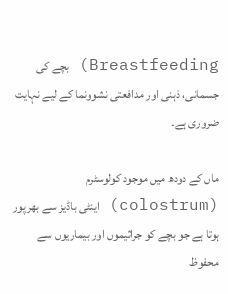Breastfeeding) بچے کی جسمانی، ذہنی اور مدافعتی نشوونما کے لیے نہایت ضروری ہے۔

ماں کے دودھ میں موجود کولوسٹرم (colostrum) اینٹی باڈیز سے بھرپور ہوتا ہے جو بچے کو جراثیموں اور بیماریوں سے محفوظ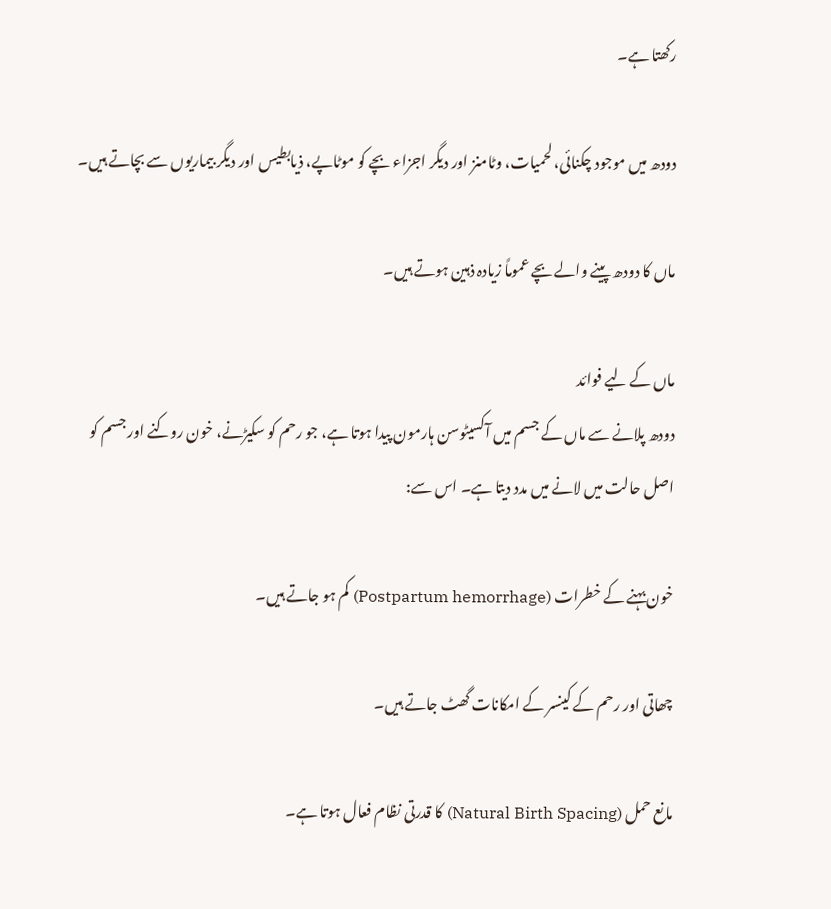رکھتا ہے۔

دودھ میں موجود چکنائی، لحمیات، وٹامنز اور دیگر اجزاء بچے کو موٹاپے، ذیابطیس اور دیگر بیماریوں سے بچاتے ہیں۔

ماں کا دودھ پینے والے بچے عموماً زیادہ ذہین ہوتے ہیں۔

ماں کے لیے فوائد
دودھ پلانے سے ماں کے جسم میں آکسیٹوسن ہارمون پیدا ہوتا ہے، جو رحم کو سکیڑنے، خون روکنے اور جسم کو اصل حالت میں لانے میں مدد دیتا ہے۔ اس سے:

خون بہنے کے خطرات (Postpartum hemorrhage) کم ہو جاتے ہیں۔

چھاتی اور رحم کے کینسر کے امکانات گھٹ جاتے ہیں۔

مانع حمل (Natural Birth Spacing) کا قدرتی نظام فعال ہوتا ہے۔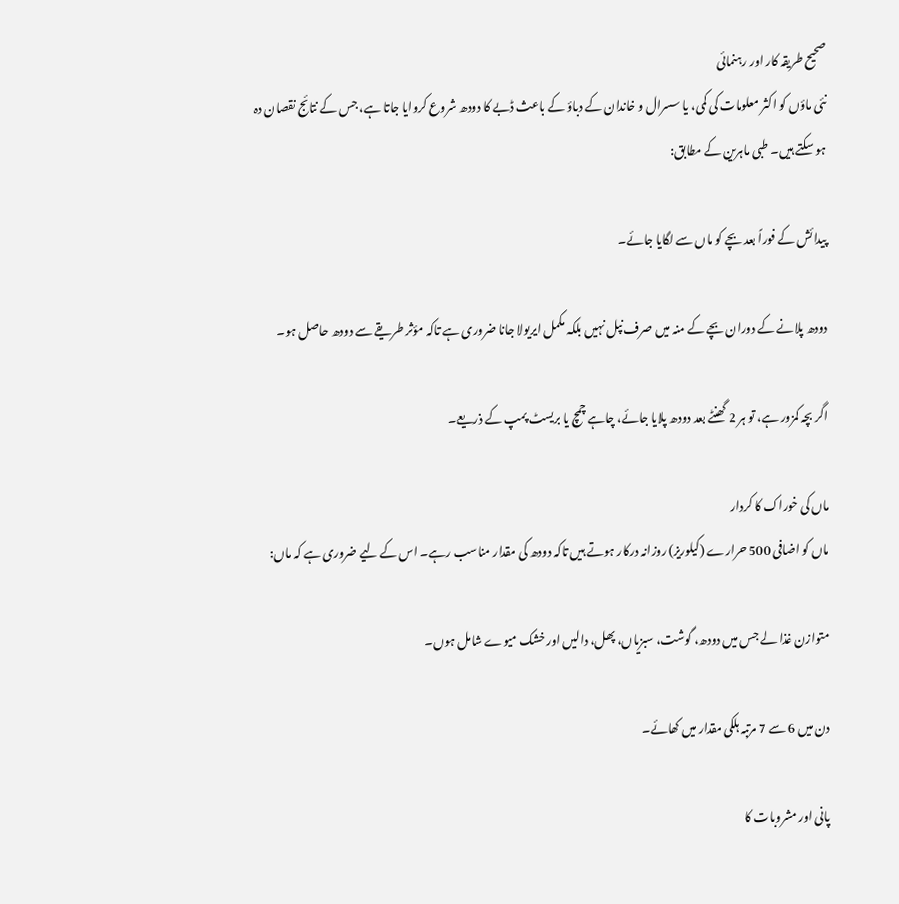صحیح طریقہ کار اور رہنمائی
نئی ماؤں کو اکثر معلومات کی کمی، یا سسرال و خاندان کے دباؤ کے باعث ڈبے کا دودھ شروع کروایا جاتا ہے، جس کے نتائج نقصان دہ ہو سکتے ہیں۔ طبی ماہرین کے مطابق:

پیدائش کے فوراً بعد بچے کو ماں سے لگایا جائے۔

دودھ پلانے کے دوران بچے کے منہ میں صرف نپل نہیں بلکہ مکمل ایریولا جانا ضروری ہے تاکہ مؤثر طریقے سے دودھ حاصل ہو۔

اگر بچہ کمزور ہے، تو ہر 2 گھنٹے بعد دودھ پلایا جائے، چاہے چمچ یا بریسٹ پمپ کے ذریعے۔

ماں کی خوراک کا کردار
ماں کو اضافی 500 حرارے (کیلوریز) روزانہ درکار ہوتے ہیں تاکہ دودھ کی مقدار مناسب رہے۔ اس کے لیے ضروری ہے کہ ماں:

متوازن غذا لے جس میں دودھ، گوشت، سبزیاں، پھل، دالیں اور خشک میوے شامل ہوں۔

دن میں 6 سے 7 مرتبہ ہلکی مقدار میں کھائے۔

پانی اور مشروبات کا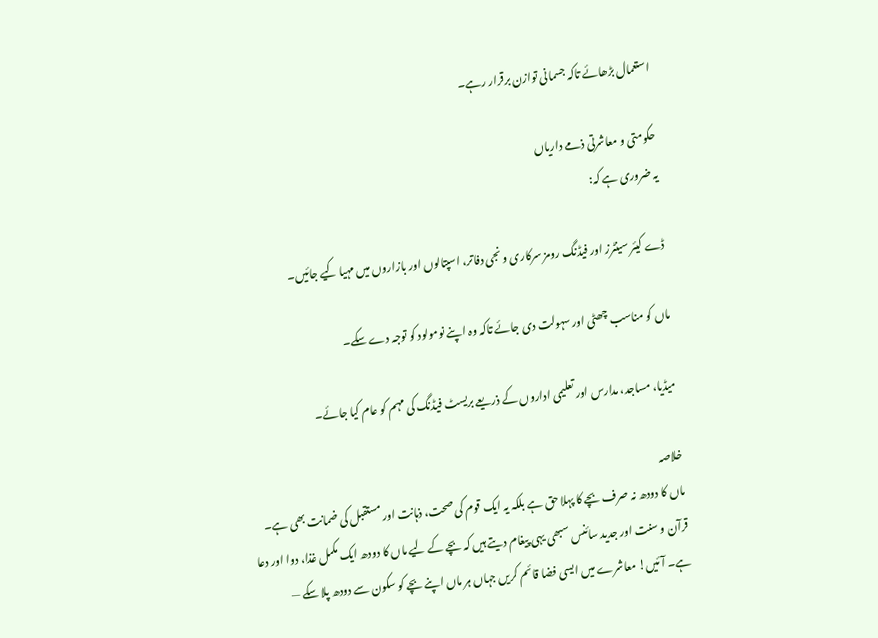استعمال بڑھائے تاکہ جسمانی توازن برقرار رہے۔

حکومتی و معاشرتی ذمے داریاں
یہ ضروری ہے کہ:

ڈے کیئر سینٹرز اور فیڈنگ رومز سرکاری و نجی دفاتر، اسپتالوں اور بازاروں میں مہیا کیے جائیں۔

ماں کو مناسب چھٹی اور سہولت دی جائے تاکہ وہ اپنے نومولود کو توجہ دے سکے۔

میڈیا، مساجد، مدارس اور تعلیمی اداروں کے ذریعے بریسٹ فیڈنگ کی مہم کو عام کیا جائے۔

خلاصہ
ماں کا دودھ نہ صرف بچے کا پہلا حق ہے بلکہ یہ ایک قوم کی صحت، ذہانت اور مستقبل کی ضمانت بھی ہے۔ قرآن و سنت اور جدید سائنس سبھی یہی پیغام دیتے ہیں کہ بچے کے لیے ماں کا دودھ ایک مکمل غذا، دوا اور دعا ہے۔ آئیں! معاشرے میں ایسی فضا قائم کریں جہاں ہر ماں اپنے بچے کو سکون سے دودھ پلا سکے —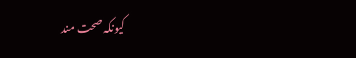کیونکہ صحت مند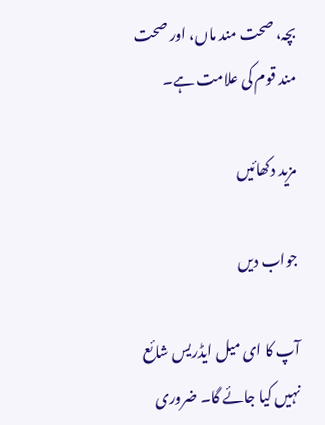بچہ، صحت مند ماں، اور صحت مند قوم کی علامت ہے۔

مزید دکھائیں

جواب دیں

آپ کا ای میل ایڈریس شائع نہیں کیا جائے گا۔ ضروری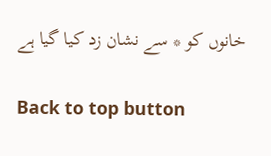خانوں کو * سے نشان زد کیا گیا ہے

Back to top button